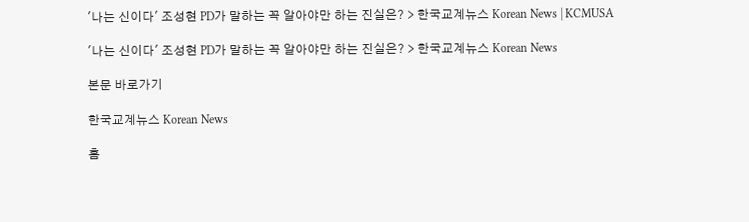'나는 신이다' 조성현 PD가 말하는 꼭 알아야만 하는 진실은? > 한국교계뉴스 Korean News | KCMUSA

'나는 신이다' 조성현 PD가 말하는 꼭 알아야만 하는 진실은? > 한국교계뉴스 Korean News

본문 바로가기

한국교계뉴스 Korean News

홈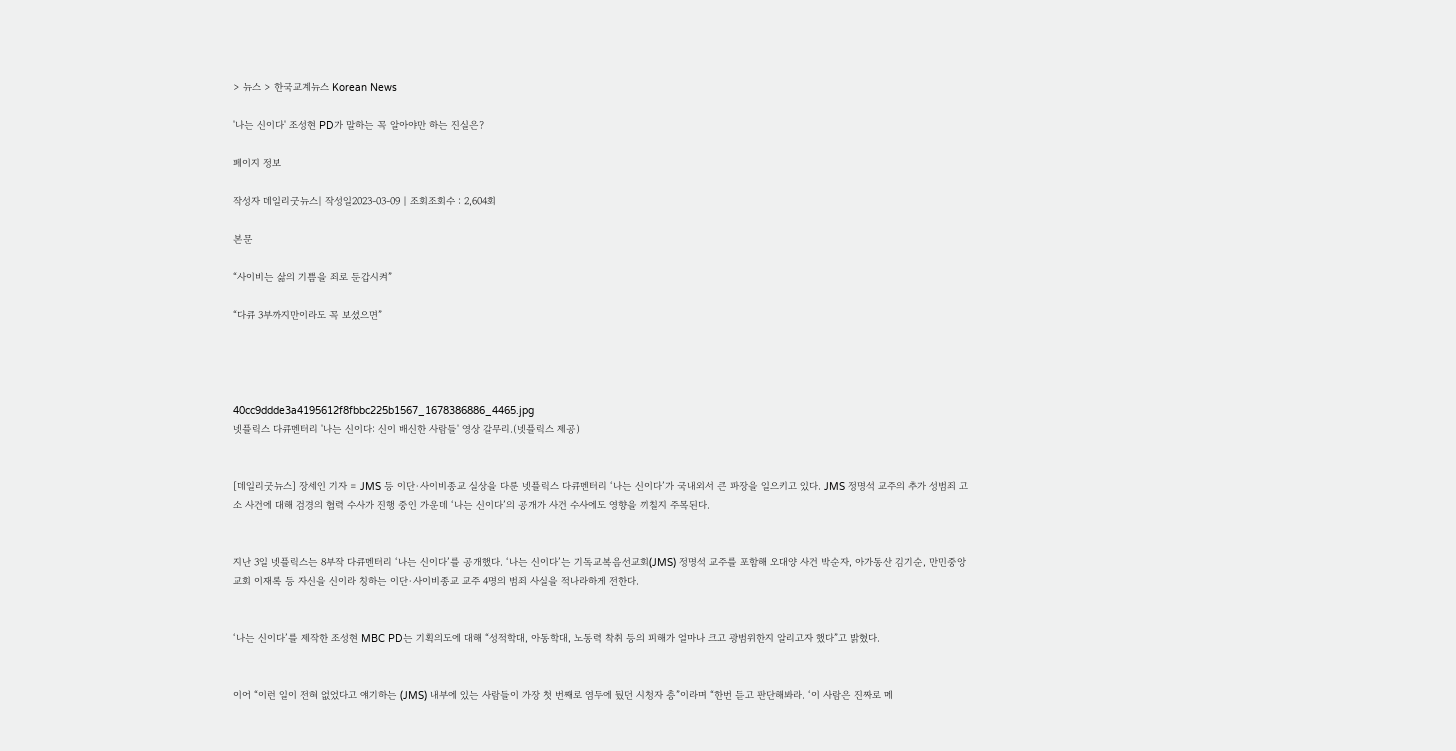> 뉴스 > 한국교계뉴스 Korean News

'나는 신이다' 조성현 PD가 말하는 꼭 알아야만 하는 진실은?

페이지 정보

작성자 데일리굿뉴스| 작성일2023-03-09 | 조회조회수 : 2,604회

본문

“사이비는 삶의 기쁨을 죄로 둔갑시켜”

“다큐 3부까지만이라도 꼭 보셨으면”




40cc9ddde3a4195612f8fbbc225b1567_1678386886_4465.jpg
넷플릭스 다큐멘터리 '나는 신이다: 신이 배신한 사람들' 영상 갈무리.(넷플릭스 제공)


[데일리굿뉴스] 장세인 기자 = JMS 등 이단·사이비종교 실상을 다룬 넷플릭스 다큐멘터리 ‘나는 신이다’가 국내외서 큰 파장을 일으키고 있다. JMS 정명석 교주의 추가 성범죄 고소 사건에 대해 검경의 협력 수사가 진행 중인 가운데 ‘나는 신이다’의 공개가 사건 수사에도 영향을 끼칠지 주목된다.


지난 3일 넷플릭스는 8부작 다큐멘터리 ‘나는 신이다’를 공개했다. ‘나는 신이다’는 기독교복음선교회(JMS) 정명석 교주를 포함해 오대양 사건 박순자, 아가동산 김기순, 만민중앙교회 이재록 등 자신을 신이라 칭하는 이단·사이비종교 교주 4명의 범죄 사실을 적나라하게 전한다.


‘나는 신이다’를 제작한 조성현 MBC PD는 기획의도에 대해 “성적학대, 아동학대, 노동력 착취 등의 피해가 얼마나 크고 광범위한지 알리고자 했다”고 밝혔다.


이어 “이런 일이 전혀 없었다고 얘기하는 (JMS) 내부에 있는 사람들이 가장 첫 번째로 염두에 뒀던 시청자 층”이라며 “한번 듣고 판단해봐라. ‘이 사람은 진짜로 메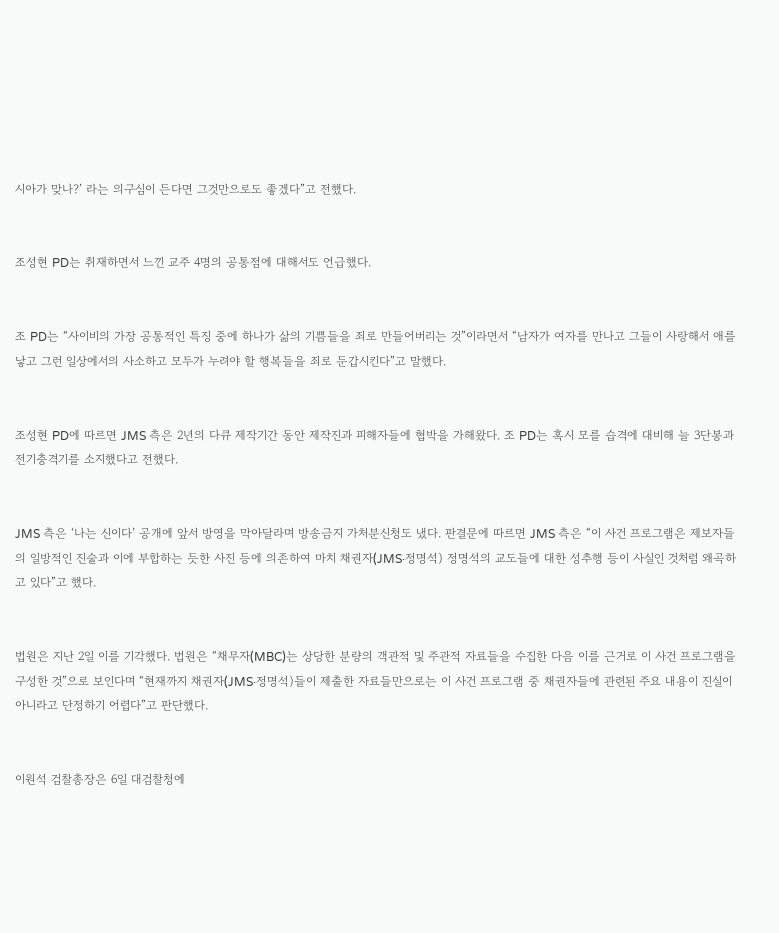시아가 맞나?’ 라는 의구심이 든다면 그것만으로도 좋겠다”고 전했다.


조성현 PD는 취재하면서 느낀 교주 4명의 공통점에 대해서도 언급했다.


조 PD는 “사이비의 가장 공통적인 특징 중에 하나가 삶의 기쁨들을 죄로 만들어버리는 것”이라면서 “남자가 여자를 만나고 그들이 사랑해서 애를 낳고 그런 일상에서의 사소하고 모두가 누려야 할 행복들을 죄로 둔갑시킨다”고 말했다.


조성현 PD에 따르면 JMS 측은 2년의 다큐 제작기간 동안 제작진과 피해자들에 협박을 가해왔다. 조 PD는 혹시 모를 습격에 대비해 늘 3단봉과 전기충격기를 소지했다고 전했다.


JMS 측은 ‘나는 신이다’ 공개에 앞서 방영을 막아달라며 방송금지 가처분신청도 냈다. 판결문에 따르면 JMS 측은 “이 사건 프로그램은 제보자들의 일방적인 진술과 이에 부합하는 듯한 사진 등에 의존하여 마치 채권자(JMS·정명석) 정명석의 교도들에 대한 성추행 등이 사실인 것처럼 왜곡하고 있다”고 했다.


법원은 지난 2일 이를 기각했다. 법원은 “채무자(MBC)는 상당한 분량의 객관적 및 주관적 자료들을 수집한 다음 이를 근거로 이 사건 프로그램을 구성한 것”으로 보인다며 “현재까지 채권자(JMS·정명석)들이 제출한 자료들만으로는 이 사건 프로그램 중 채권자들에 관련된 주요 내용이 진실이 아니라고 단정하기 어렵다”고 판단했다.


이원석 검찰총장은 6일 대검찰청에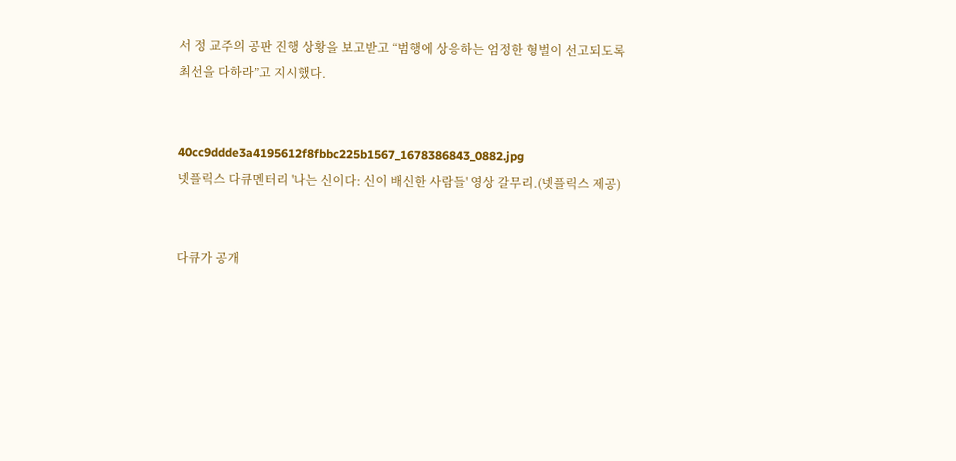서 정 교주의 공판 진행 상황을 보고받고 “범행에 상응하는 엄정한 형벌이 선고되도록 최선을 다하라”고 지시했다.


40cc9ddde3a4195612f8fbbc225b1567_1678386843_0882.jpg
넷플릭스 다큐멘터리 '나는 신이다: 신이 배신한 사람들' 영상 갈무리.(넷플릭스 제공)


다큐가 공개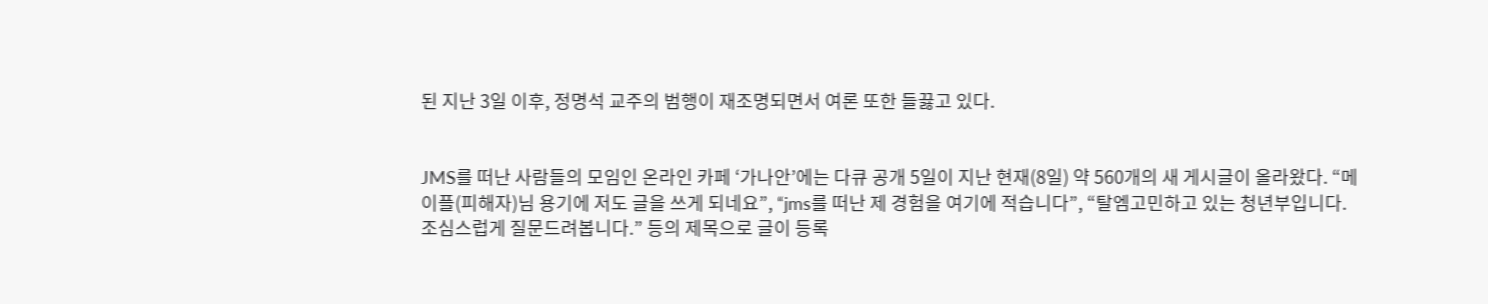된 지난 3일 이후, 정명석 교주의 범행이 재조명되면서 여론 또한 들끓고 있다.


JMS를 떠난 사람들의 모임인 온라인 카페 ‘가나안’에는 다큐 공개 5일이 지난 현재(8일) 약 560개의 새 게시글이 올라왔다. “메이플(피해자)님 용기에 저도 글을 쓰게 되네요”, “jms를 떠난 제 경험을 여기에 적습니다”, “탈엠고민하고 있는 청년부입니다. 조심스럽게 질문드려봅니다.” 등의 제목으로 글이 등록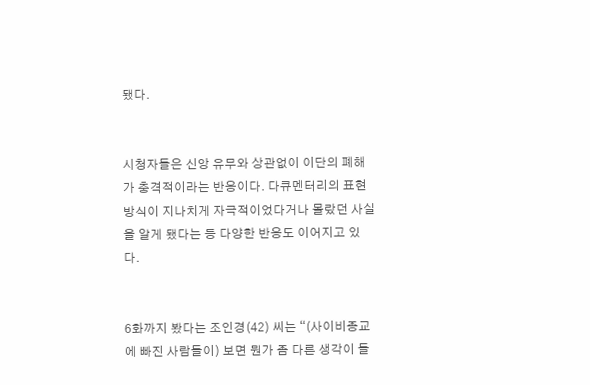됐다.


시청자들은 신앙 유무와 상관없이 이단의 폐해가 충격적이라는 반응이다. 다큐멘터리의 표현 방식이 지나치게 자극적이었다거나 몰랐던 사실을 알게 됐다는 등 다양한 반응도 이어지고 있다.


6화까지 봤다는 조인경(42) 씨는 “(사이비종교에 빠진 사람들이) 보면 뭔가 좀 다른 생각이 들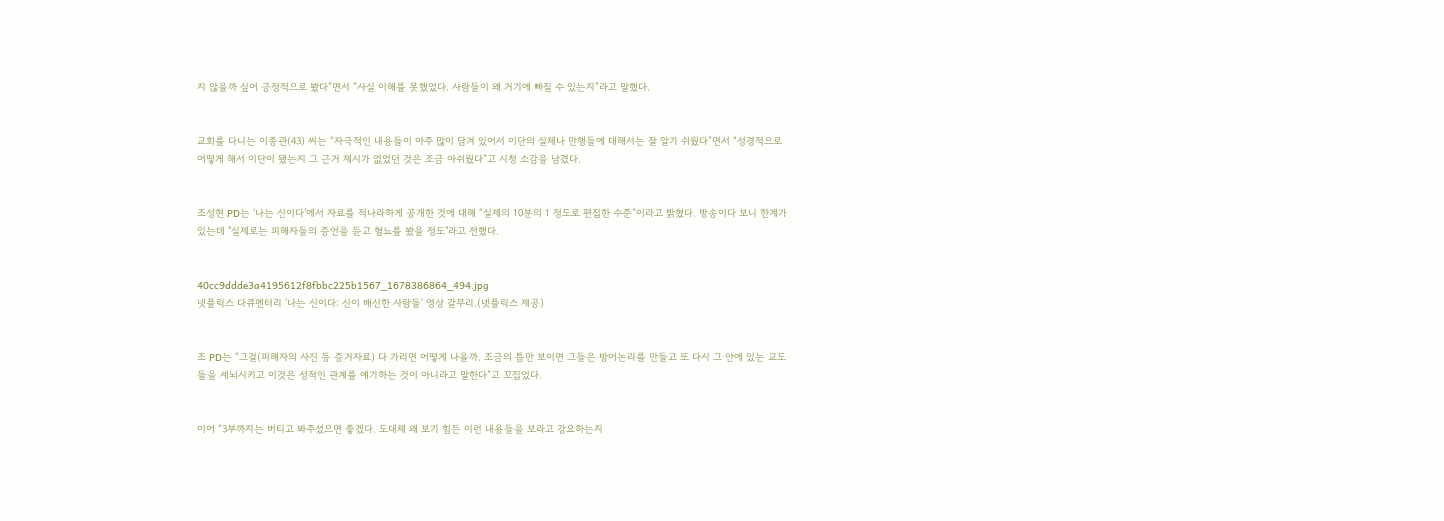지 않을까 싶어 긍정적으로 봤다”면서 ”사실 이해를 못했었다. 사람들이 왜 거기에 빠질 수 있는지”라고 말했다.


교회를 다니는 이종관(43) 씨는 “자극적인 내용들이 아주 많이 담겨 있어서 이단의 실체나 만행들에 대해서는 잘 알기 쉬웠다”면서 “성경적으로 어떻게 해서 이단이 됐는지 그 근거 제시가 없었던 것은 조금 아쉬웠다”고 시청 소감을 남겼다.


조성현 PD는 ‘나는 신이다’에서 자료를 적나라하게 공개한 것에 대해 “실제의 10분의 1 정도로 편집한 수준”이라고 밝혔다. 방송이다 보니 한계가 있는데 "실제로는 피해자들의 증언을 듣고 혈뇨를 봤을 정도"라고 전했다.


40cc9ddde3a4195612f8fbbc225b1567_1678386864_494.jpg
넷플릭스 다큐멘터리 '나는 신이다: 신이 배신한 사람들' 영상 갈무리.(넷플릭스 제공)


조 PD는 “그걸(피해자의 사진 등 증거자료) 다 가리면 어떻게 나올까. 조금의 틈만 보이면 그들은 방어논리를 만들고 또 다시 그 안에 있는 교도들을 세뇌시키고 이것은 성적인 관계를 얘기하는 것이 아니라고 말한다”고 꼬집었다.


이어 “3부까지는 버티고 봐주셨으면 좋겠다. 도대체 왜 보기 힘든 이런 내용들을 보라고 강요하는지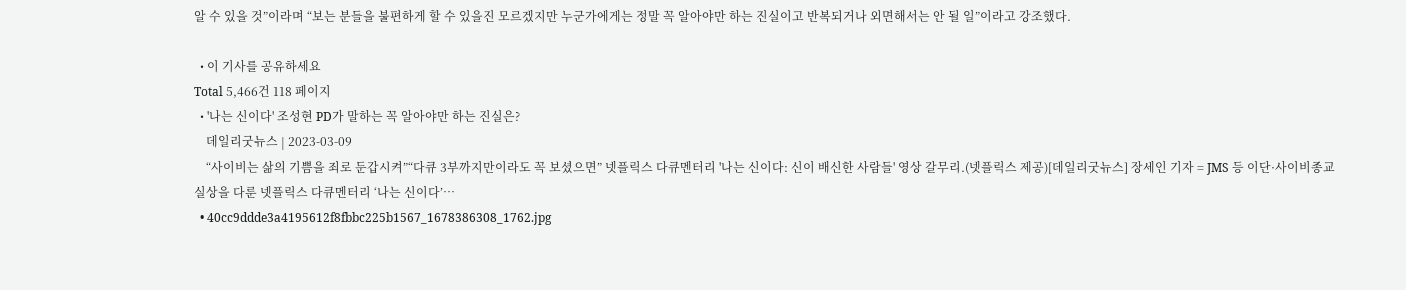알 수 있을 것”이라며 “보는 분들을 불편하게 할 수 있을진 모르겠지만 누군가에게는 정말 꼭 알아야만 하는 진실이고 반복되거나 외면해서는 안 될 일”이라고 강조했다.

  • 이 기사를 공유하세요
Total 5,466건 118 페이지
  • '나는 신이다' 조성현 PD가 말하는 꼭 알아야만 하는 진실은?
    데일리굿뉴스 | 2023-03-09
    “사이비는 삶의 기쁨을 죄로 둔갑시켜”“다큐 3부까지만이라도 꼭 보셨으면” 넷플릭스 다큐멘터리 '나는 신이다: 신이 배신한 사람들' 영상 갈무리.(넷플릭스 제공)[데일리굿뉴스] 장세인 기자 = JMS 등 이단·사이비종교 실상을 다룬 넷플릭스 다큐멘터리 ‘나는 신이다’…
  • 40cc9ddde3a4195612f8fbbc225b1567_1678386308_1762.jpg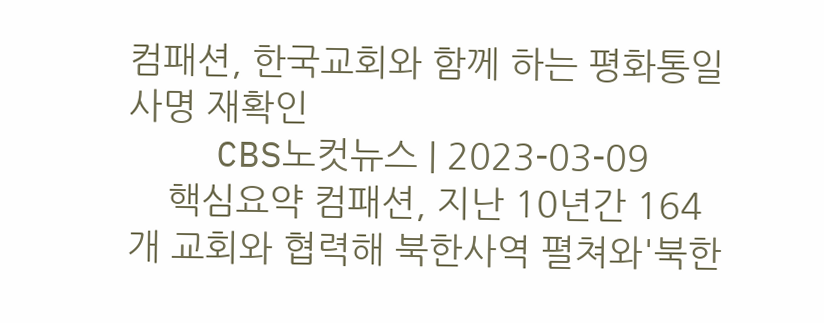컴패션, 한국교회와 함께 하는 평화통일 사명 재확인
    CBS노컷뉴스 | 2023-03-09
    핵심요약 컴패션, 지난 10년간 164개 교회와 협력해 북한사역 펼쳐와'북한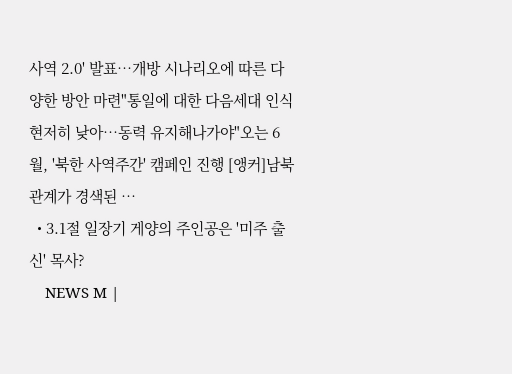사역 2.0' 발표…개방 시나리오에 따른 다양한 방안 마련"통일에 대한 다음세대 인식 현저히 낮아…동력 유지해나가야"오는 6월, '북한 사역주간' 캠페인 진행 [앵커]남북 관계가 경색된 …
  • 3.1절 일장기 게양의 주인공은 '미주 출신' 목사?
    NEWS M |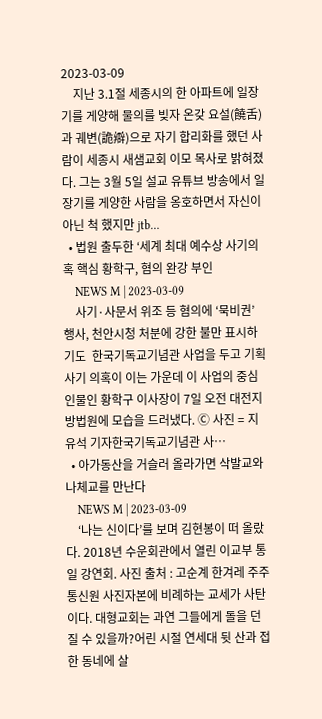2023-03-09
    지난 3.1절 세종시의 한 아파트에 일장기를 게양해 물의를 빚자 온갖 요설(饒舌)과 궤변(詭辯)으로 자기 합리화를 했던 사람이 세종시 새샘교회 이모 목사로 밝혀졌다. 그는 3월 5일 설교 유튜브 방송에서 일장기를 게양한 사람을 옹호하면서 자신이 아닌 척 했지만 jtb…
  • 법원 출두한 ‘세계 최대 예수상 사기의혹 핵심 황학구, 혐의 완강 부인
    NEWS M | 2023-03-09
    사기·사문서 위조 등 혐의에 ‘묵비권’ 행사, 천안시청 처분에 강한 불만 표시하기도  한국기독교기념관 사업을 두고 기획사기 의혹이 이는 가운데 이 사업의 중심 인물인 황학구 이사장이 7일 오전 대전지방법원에 모습을 드러냈다. Ⓒ 사진 = 지유석 기자한국기독교기념관 사…
  • 아가동산을 거슬러 올라가면 삭발교와 나체교를 만난다
    NEWS M | 2023-03-09
    ‘나는 신이다’를 보며 김현봉이 떠 올랐다. 2018년 수운회관에서 열린 이교부 통일 강연회. 사진 출처 : 고순계 한겨레 주주통신원 사진자본에 비례하는 교세가 사탄이다. 대형교회는 과연 그들에게 돌을 던질 수 있을까?어린 시절 연세대 뒷 산과 접한 동네에 살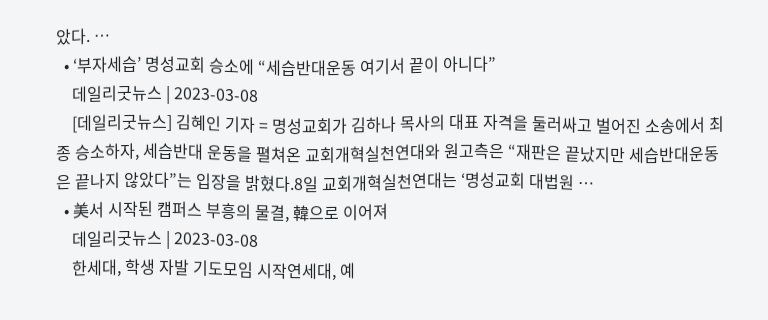았다. …
  • ‘부자세습’ 명성교회 승소에 “세습반대운동 여기서 끝이 아니다”
    데일리굿뉴스 | 2023-03-08
    [데일리굿뉴스] 김혜인 기자 = 명성교회가 김하나 목사의 대표 자격을 둘러싸고 벌어진 소송에서 최종 승소하자, 세습반대 운동을 펼쳐온 교회개혁실천연대와 원고측은 “재판은 끝났지만 세습반대운동은 끝나지 않았다”는 입장을 밝혔다.8일 교회개혁실천연대는 ‘명성교회 대법원 …
  • 美서 시작된 캠퍼스 부흥의 물결, 韓으로 이어져
    데일리굿뉴스 | 2023-03-08
    한세대, 학생 자발 기도모임 시작연세대, 예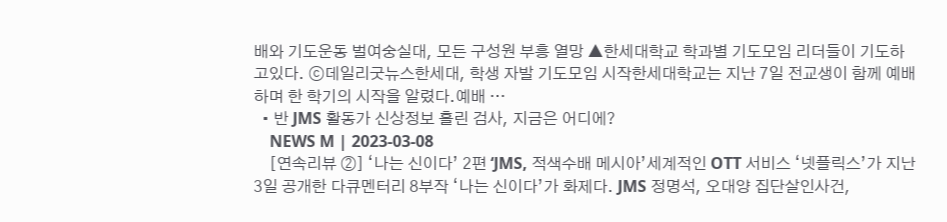배와 기도운동 벌여숭실대, 모든 구성원 부흥 열망 ▲한세대학교 학과별 기도모임 리더들이 기도하고있다. ⓒ데일리굿뉴스한세대, 학생 자발 기도모임 시작한세대학교는 지난 7일 전교생이 함께 예배하며 한 학기의 시작을 알렸다.예배 …
  • 반 JMS 활동가 신상정보 흘린 검사, 지금은 어디에?
    NEWS M | 2023-03-08
    [연속리뷰 ②] ‘나는 신이다’ 2편 ‘JMS, 적색수배 메시아’세계적인 OTT 서비스 ‘넷플릭스’가 지난 3일 공개한 다큐멘터리 8부작 ‘나는 신이다’가 화제다. JMS 정명석, 오대양 집단살인사건,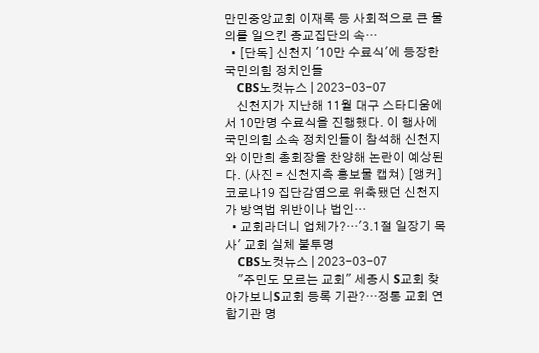만민중앙교회 이재록 등 사회적으로 큰 물의를 일으킨 종교집단의 속…
  • [단독] 신천지 '10만 수료식'에 등장한 국민의힘 정치인들
    CBS노컷뉴스 | 2023-03-07
    신천지가 지난해 11월 대구 스타디움에서 10만명 수료식을 진행했다. 이 행사에 국민의힘 소속 정치인들이 참석해 신천지와 이만희 총회장을 찬양해 논란이 예상된다. (사진 = 신천지측 홍보물 캡쳐) [앵커]코로나19 집단감염으로 위축됐던 신천지가 방역법 위반이나 법인…
  • 교회라더니 업체가?…'3.1절 일장기 목사' 교회 실체 불투명
    CBS노컷뉴스 | 2023-03-07
    "주민도 모르는 교회" 세종시 S교회 찾아가보니S교회 등록 기관?…정통 교회 연합기관 명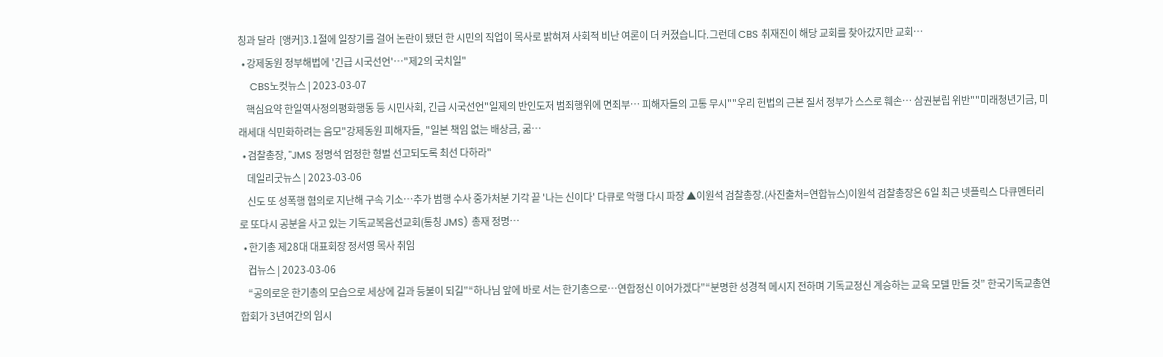칭과 달라  [앵커]3.1절에 일장기를 걸어 논란이 됐던 한 시민의 직업이 목사로 밝혀져 사회적 비난 여론이 더 커졌습니다.그런데 CBS 취재진이 해당 교회를 찾아갔지만 교회…
  • 강제동원 정부해법에 '긴급 시국선언'…"제2의 국치일"
    CBS노컷뉴스 | 2023-03-07
    핵심요약 한일역사정의평화행동 등 시민사회, 긴급 시국선언"일제의 반인도저 범죄행위에 면죄부… 피해자들의 고통 무시""우리 헌법의 근본 질서 정부가 스스로 훼손… 삼권분립 위반""미래청년기금, 미래세대 식민화하려는 음모"강제동원 피해자들, "일본 책임 없는 배상금, 굶…
  • 검찰총장, "JMS 정명석 엄정한 형벌 선고되도록 최선 다하라"
    데일리굿뉴스 | 2023-03-06
    신도 또 성폭행 혐의로 지난해 구속 기소…추가 범행 수사 중가처분 기각 끝 '나는 신이다' 다큐로 악행 다시 파장 ▲이원석 검찰총장.(사진출처=연합뉴스)이원석 검찰총장은 6일 최근 넷플릭스 다큐멘터리로 또다시 공분을 사고 있는 기독교복음선교회(통칭 JMS) 총재 정명…
  • 한기총 제28대 대표회장 정서영 목사 취임
    컵뉴스 | 2023-03-06
    “공의로운 한기총의 모습으로 세상에 길과 등불이 되길”“하나님 앞에 바로 서는 한기총으로…연합정신 이어가겠다”“분명한 성경적 메시지 전하며 기독교정신 계승하는 교육 모델 만들 것” 한국기독교총연합회가 3년여간의 임시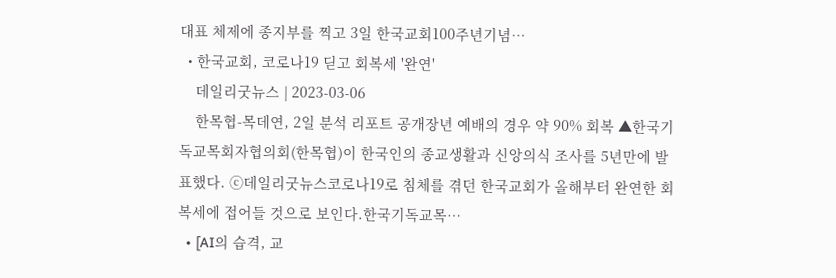대표 체제에 종지부를 찍고 3일 한국교회100주년기념…
  • 한국교회, 코로나19 딛고 회복세 '완연'
    데일리굿뉴스 | 2023-03-06
    한목협-목데연, 2일 분석 리포트 공개장년 예배의 경우 약 90% 회복 ▲한국기독교목회자협의회(한목협)이 한국인의 종교생활과 신앙의식 조사를 5년만에 발표했다. ⓒ데일리굿뉴스코로나19로 침체를 겪던 한국교회가 올해부터 완연한 회복세에 접어들 것으로 보인다.한국기독교목…
  • [AI의 습격, 교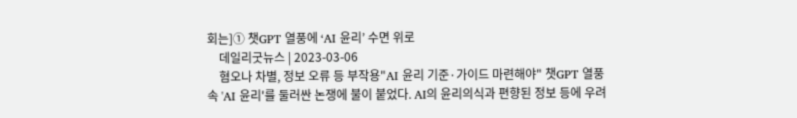회는]① 챗GPT 열풍에 ‘AI 윤리’ 수면 위로
    데일리굿뉴스 | 2023-03-06
    혐오나 차별, 정보 오류 등 부작용"AI 윤리 기준·가이드 마련해야" 챗GPT 열풍 속 'AI 윤리'를 둘러싼 논쟁에 불이 붙었다. AI의 윤리의식과 편향된 정보 등에 우려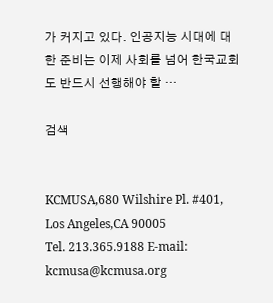가 커지고 있다. 인공지능 시대에 대한 준비는 이제 사회를 넘어 한국교회도 반드시 선행해야 할 …

검색


KCMUSA,680 Wilshire Pl. #401, Los Angeles,CA 90005
Tel. 213.365.9188 E-mail: kcmusa@kcmusa.org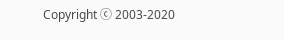Copyright ⓒ 2003-2020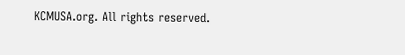KCMUSA.org. All rights reserved.